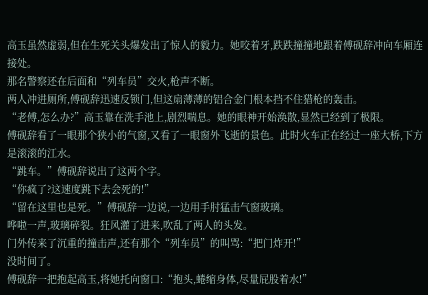高玉虽然虚弱,但在生死关头爆发出了惊人的毅力。她咬着牙,跌跌撞撞地跟着傅砚辞冲向车厢连接处。
那名警察还在后面和“列车员”交火,枪声不断。
两人冲进厕所,傅砚辞迅速反锁门,但这扇薄薄的铝合金门根本挡不住猎枪的轰击。
“老傅,怎么办?”高玉靠在洗手池上,剧烈喘息。她的眼神开始涣散,显然已经到了极限。
傅砚辞看了一眼那个狭小的气窗,又看了一眼窗外飞逝的景色。此时火车正在经过一座大桥,下方是滚滚的江水。
“跳车。”傅砚辞说出了这两个字。
“你疯了?这速度跳下去会死的!”
“留在这里也是死。”傅砚辞一边说,一边用手肘猛击气窗玻璃。
哗啦一声,玻璃碎裂。狂风灌了进来,吹乱了两人的头发。
门外传来了沉重的撞击声,还有那个“列车员”的叫骂:“把门炸开!”
没时间了。
傅砚辞一把抱起高玉,将她托向窗口:“抱头,蜷缩身体,尽量屁股着水!”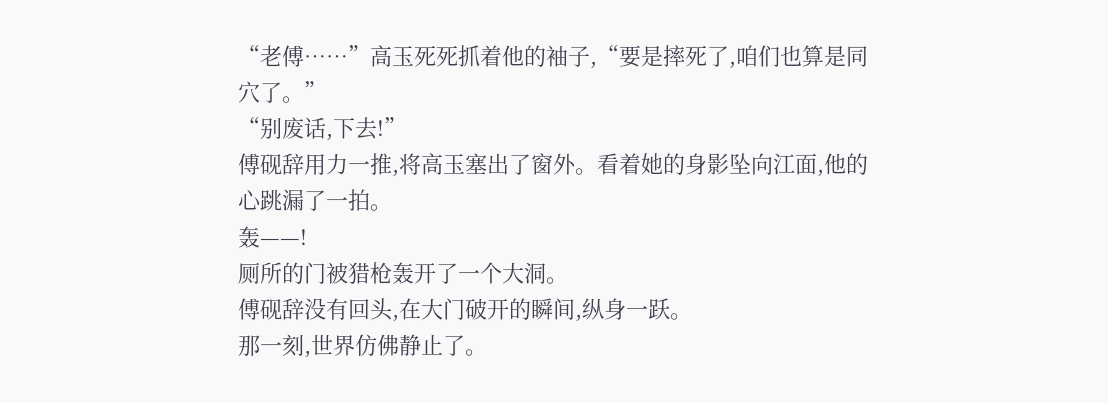“老傅……”高玉死死抓着他的袖子,“要是摔死了,咱们也算是同穴了。”
“别废话,下去!”
傅砚辞用力一推,将高玉塞出了窗外。看着她的身影坠向江面,他的心跳漏了一拍。
轰——!
厕所的门被猎枪轰开了一个大洞。
傅砚辞没有回头,在大门破开的瞬间,纵身一跃。
那一刻,世界仿佛静止了。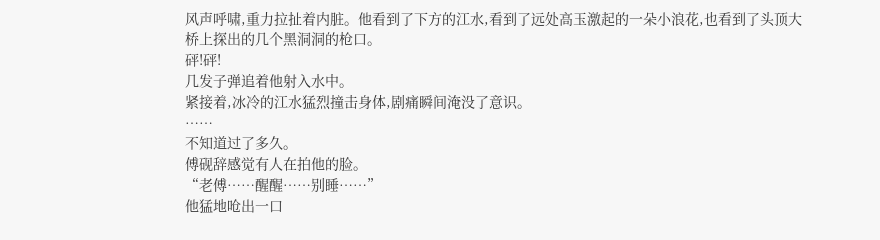风声呼啸,重力拉扯着内脏。他看到了下方的江水,看到了远处高玉激起的一朵小浪花,也看到了头顶大桥上探出的几个黑洞洞的枪口。
砰!砰!
几发子弹追着他射入水中。
紧接着,冰冷的江水猛烈撞击身体,剧痛瞬间淹没了意识。
……
不知道过了多久。
傅砚辞感觉有人在拍他的脸。
“老傅……醒醒……别睡……”
他猛地呛出一口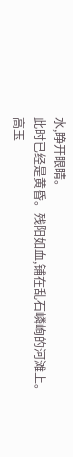水,睁开眼睛。
此时已经是黄昏。残阳如血,铺在乱石嶙峋的河滩上。
高玉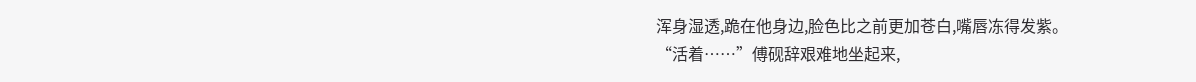浑身湿透,跪在他身边,脸色比之前更加苍白,嘴唇冻得发紫。
“活着……”傅砚辞艰难地坐起来,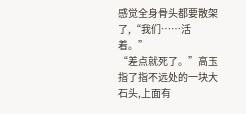感觉全身骨头都要散架了,“我们……活着。”
“差点就死了。”高玉指了指不远处的一块大石头,上面有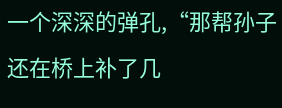一个深深的弹孔,“那帮孙子还在桥上补了几